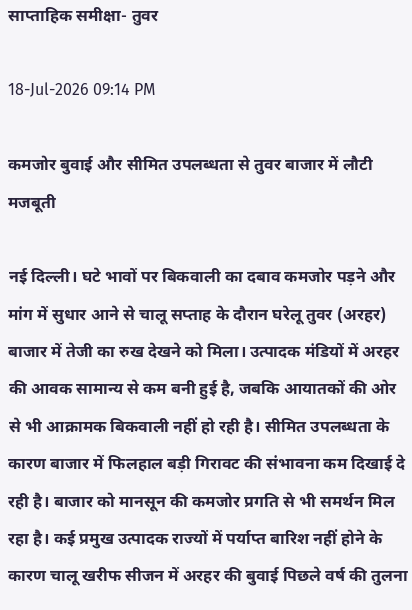साप्ताहिक समीक्षा- तुवर

18-Jul-2026 09:14 PM

कमजोर बुवाई और सीमित उपलब्धता से तुवर बाजार में लौटी मजबूती

नई दिल्ली। घटे भावों पर बिकवाली का दबाव कमजोर पड़ने और मांग में सुधार आने से चालू सप्ताह के दौरान घरेलू तुवर (अरहर) बाजार में तेजी का रुख देखने को मिला। उत्पादक मंडियों में अरहर की आवक सामान्य से कम बनी हुई है, जबकि आयातकों की ओर से भी आक्रामक बिकवाली नहीं हो रही है। सीमित उपलब्धता के कारण बाजार में फिलहाल बड़ी गिरावट की संभावना कम दिखाई दे रही है। बाजार को मानसून की कमजोर प्रगति से भी समर्थन मिल रहा है। कई प्रमुख उत्पादक राज्यों में पर्याप्त बारिश नहीं होने के कारण चालू खरीफ सीजन में अरहर की बुवाई पिछले वर्ष की तुलना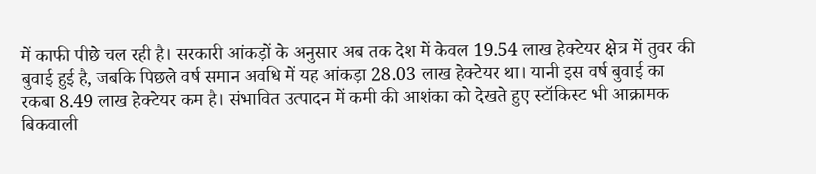में काफी पीछे चल रही है। सरकारी आंकड़ों के अनुसार अब तक देश में केवल 19.54 लाख हेक्टेयर क्षेत्र में तुवर की बुवाई हुई है, जबकि पिछले वर्ष समान अवधि में यह आंकड़ा 28.03 लाख हेक्टेयर था। यानी इस वर्ष बुवाई का रकबा 8.49 लाख हेक्टेयर कम है। संभावित उत्पादन में कमी की आशंका को देखते हुए स्टॉकिस्ट भी आक्रामक बिकवाली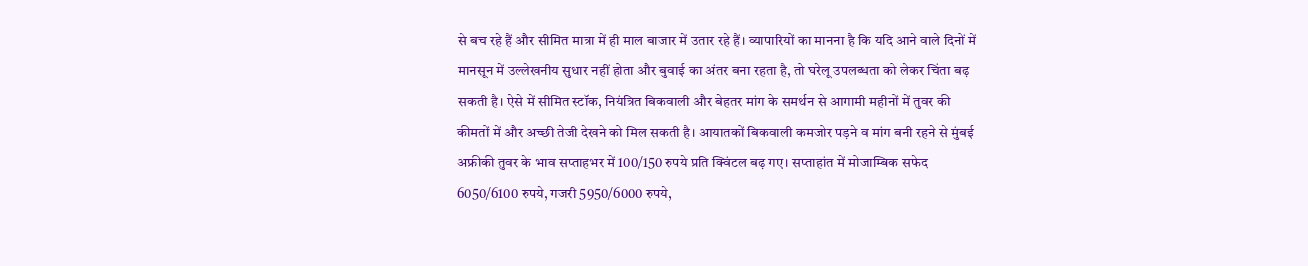से बच रहे हैं और सीमित मात्रा में ही माल बाजार में उतार रहे हैं। व्यापारियों का मानना है कि यदि आने वाले दिनों में मानसून में उल्लेखनीय सुधार नहीं होता और बुवाई का अंतर बना रहता है, तो घरेलू उपलब्धता को लेकर चिंता बढ़ सकती है। ऐसे में सीमित स्टॉक, नियंत्रित बिकवाली और बेहतर मांग के समर्थन से आगामी महीनों में तुवर की कीमतों में और अच्छी तेजी देखने को मिल सकती है। आयातकों बिकवाली कमजोर पड़ने व मांग बनी रहने से मुंबई अफ्रीकी तुवर के भाव सप्ताहभर में 100/150 रुपये प्रति क्विंटल बढ़ गए। सप्ताहांत में मोजाम्बिक सफेद 6050/6100 रुपये, गजरी 5950/6000 रुपये,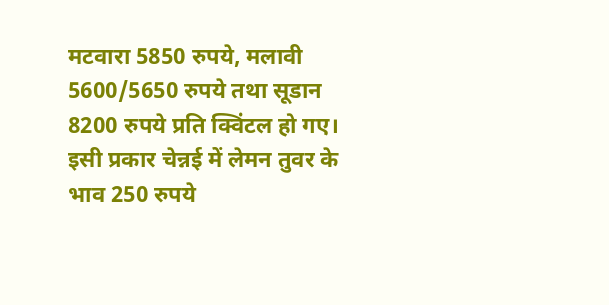मटवारा 5850 रुपये, मलावी 5600/5650 रुपये तथा सूडान 8200 रुपये प्रति क्विंटल हो गए। इसी प्रकार चेन्नई में लेमन तुवर के भाव 250 रुपये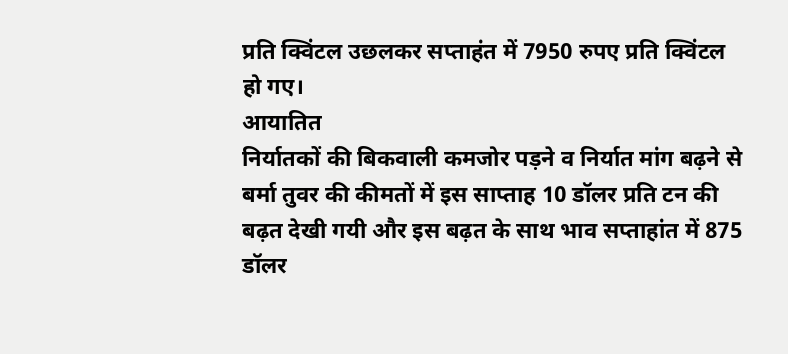प्रति क्विंटल उछलकर सप्ताहंत में 7950 रुपए प्रति क्विंटल हो गए।
आयातित
निर्यातकों की बिकवाली कमजोर पड़ने व निर्यात मांग बढ़ने से बर्मा तुवर की कीमतों में इस साप्ताह 10 डॉलर प्रति टन की बढ़त देखी गयी और इस बढ़त के साथ भाव सप्ताहांत में 875 डॉलर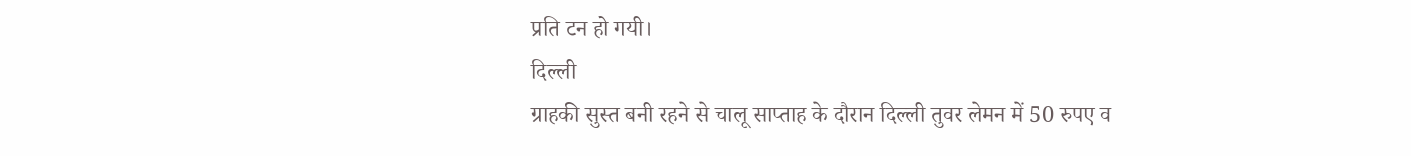प्रति टन हो गयी।                                                                                                                                                                                        दिल्ली
ग्राहकी सुस्त बनी रहने से चालू साप्ताह के दौरान दिल्ली तुवर लेमन में 50 रुपए व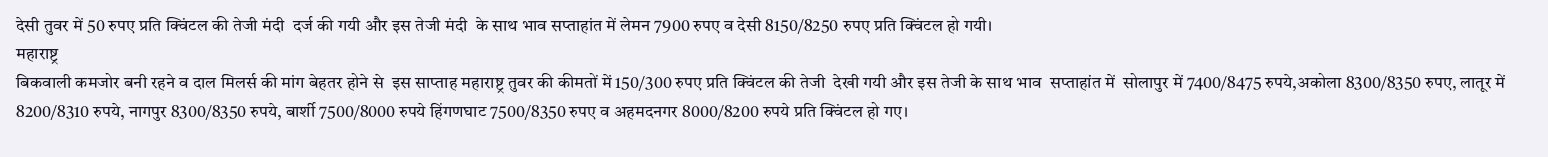देसी तुवर में 50 रुपए प्रति क्विंटल की तेजी मंदी  दर्ज की गयी और इस तेजी मंदी  के साथ भाव सप्ताहांत में लेमन 7900 रुपए व देसी 8150/8250 रुपए प्रति क्विंटल हो गयी।
महाराष्ट्र
बिकवाली कमजोर बनी रहने व दाल मिलर्स की मांग बेहतर होने से  इस साप्ताह महाराष्ट्र तुवर की कीमतों में 150/300 रुपए प्रति क्विंटल की तेजी  देखी गयी और इस तेजी के साथ भाव  सप्ताहांत में  सोलापुर में 7400/8475 रुपये,अकोला 8300/8350 रुपए, लातूर में 8200/8310 रुपये, नागपुर 8300/8350 रुपये, बार्शी 7500/8000 रुपये हिंगणघाट 7500/8350 रुपए व अहमदनगर 8000/8200 रुपये प्रति क्विंटल हो गए।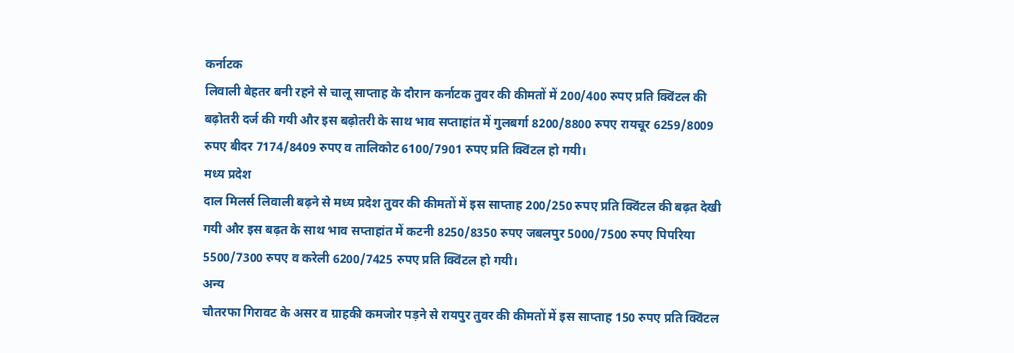कर्नाटक
लिवाली बेहतर बनी रहने से चालू साप्ताह के दौरान कर्नाटक तुवर की कीमतों में 200/400 रुपए प्रति क्विंटल की बढ़ोतरी दर्ज की गयी और इस बढ़ोतरी के साथ भाव सप्ताहांत में गुलबर्गा 8200/8800 रुपए रायचूर 6259/8009 रुपए बीदर 7174/8409 रुपए व तालिकोट 6100/7901 रुपए प्रति क्विंटल हो गयी।
मध्य प्रदेश
दाल मिलर्स लिवाली बढ़ने से मध्य प्रदेश तुवर की कीमतों में इस साप्ताह 200/250 रुपए प्रति क्विंटल की बढ़त देखी गयी और इस बढ़त के साथ भाव सप्ताहांत में कटनी 8250/8350 रुपए जबलपुर 5000/7500 रुपए पिपरिया 5500/7300 रुपए व करेली 6200/7425 रुपए प्रति क्विंटल हो गयी।
अन्य
चौतरफा गिरावट के असर व ग्राहकी कमजोर पड़ने से रायपुर तुवर की कीमतों में इस साप्ताह 150 रुपए प्रति क्विंटल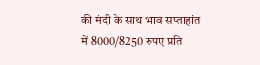की मंदी के साथ भाव सप्ताहांत  में 8000/8250 रुपए प्रति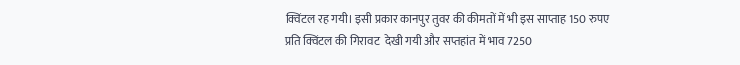क्विंटल रह गयी। इसी प्रकार कानपुर तुवर की कीमतों में भी इस साप्ताह 150 रुपए प्रति क्विंटल की गिरावट  देखी गयी और सप्तहांत में भाव 7250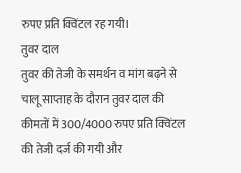रुपए प्रति क्विंटल रह गयी।
तुवर दाल
तुवर की तेजी के समर्थन व मांग बढ़ने से चालू साप्ताह के दौरान तुवर दाल की कीमतों में 300/4000 रुपए प्रति क्विंटल की तेजी दर्ज की गयी और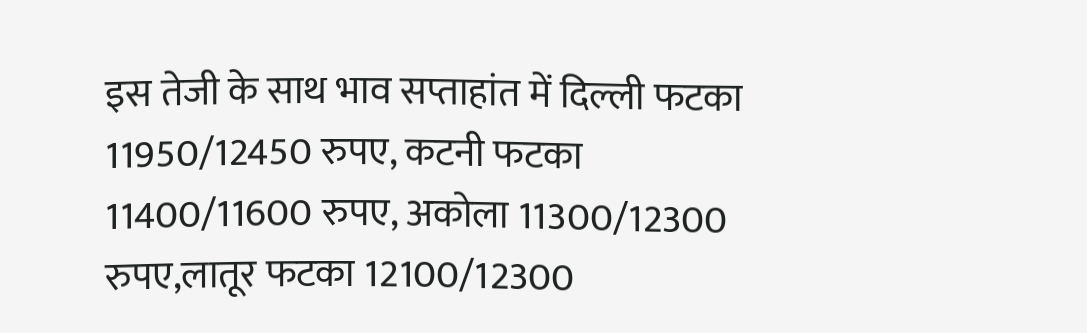इस तेजी के साथ भाव सप्ताहांत में दिल्ली फटका 11950/12450 रुपए, कटनी फटका 11400/11600 रुपए, अकोला 11300/12300 रुपए,लातूर फटका 12100/12300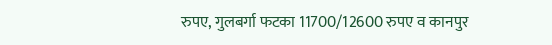रुपए, गुलबर्गा फटका 11700/12600 रुपए व कानपुर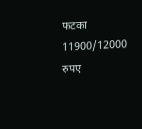फटका 11900/12000 रुपए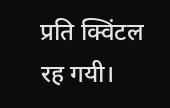प्रति क्विंटल रह गयी।